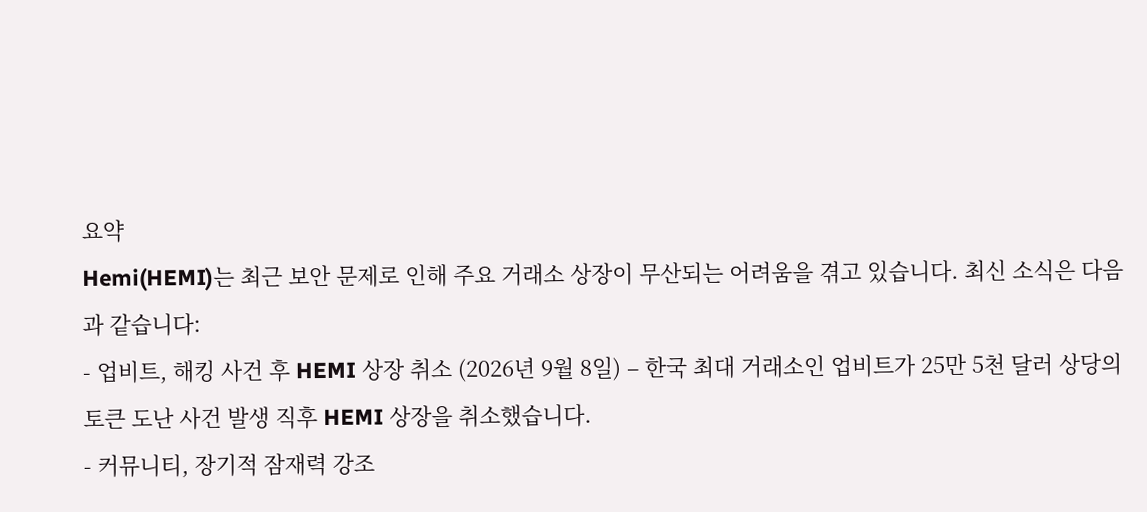요약
Hemi(HEMI)는 최근 보안 문제로 인해 주요 거래소 상장이 무산되는 어려움을 겪고 있습니다. 최신 소식은 다음과 같습니다:
- 업비트, 해킹 사건 후 HEMI 상장 취소 (2026년 9월 8일) – 한국 최대 거래소인 업비트가 25만 5천 달러 상당의 토큰 도난 사건 발생 직후 HEMI 상장을 취소했습니다.
- 커뮤니티, 장기적 잠재력 강조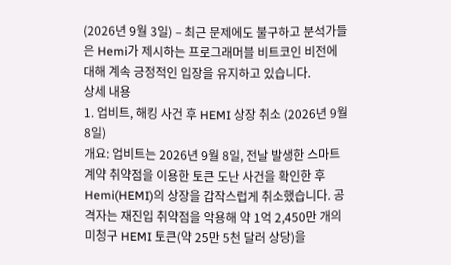(2026년 9월 3일) – 최근 문제에도 불구하고 분석가들은 Hemi가 제시하는 프로그래머블 비트코인 비전에 대해 계속 긍정적인 입장을 유지하고 있습니다.
상세 내용
1. 업비트, 해킹 사건 후 HEMI 상장 취소 (2026년 9월 8일)
개요: 업비트는 2026년 9월 8일, 전날 발생한 스마트 계약 취약점을 이용한 토큰 도난 사건을 확인한 후 Hemi(HEMI)의 상장을 갑작스럽게 취소했습니다. 공격자는 재진입 취약점을 악용해 약 1억 2,450만 개의 미청구 HEMI 토큰(약 25만 5천 달러 상당)을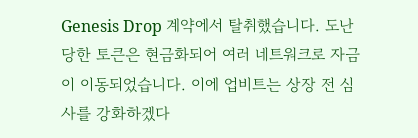Genesis Drop 계약에서 탈취했습니다. 도난당한 토큰은 현금화되어 여러 네트워크로 자금이 이동되었습니다. 이에 업비트는 상장 전 심사를 강화하겠다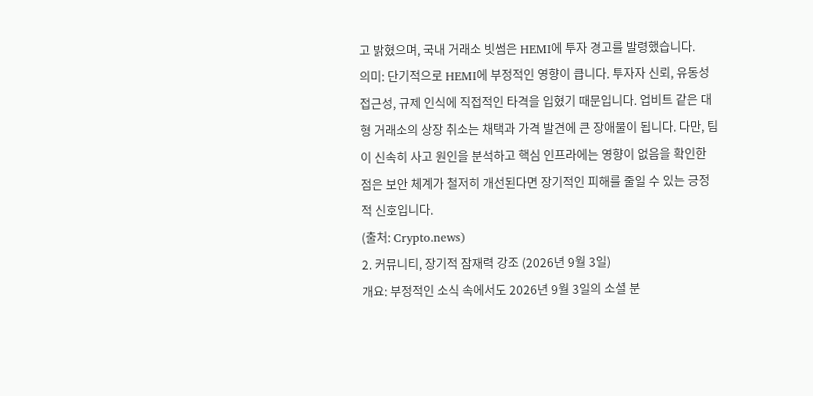고 밝혔으며, 국내 거래소 빗썸은 HEMI에 투자 경고를 발령했습니다.
의미: 단기적으로 HEMI에 부정적인 영향이 큽니다. 투자자 신뢰, 유동성 접근성, 규제 인식에 직접적인 타격을 입혔기 때문입니다. 업비트 같은 대형 거래소의 상장 취소는 채택과 가격 발견에 큰 장애물이 됩니다. 다만, 팀이 신속히 사고 원인을 분석하고 핵심 인프라에는 영향이 없음을 확인한 점은 보안 체계가 철저히 개선된다면 장기적인 피해를 줄일 수 있는 긍정적 신호입니다.
(출처: Crypto.news)
2. 커뮤니티, 장기적 잠재력 강조 (2026년 9월 3일)
개요: 부정적인 소식 속에서도 2026년 9월 3일의 소셜 분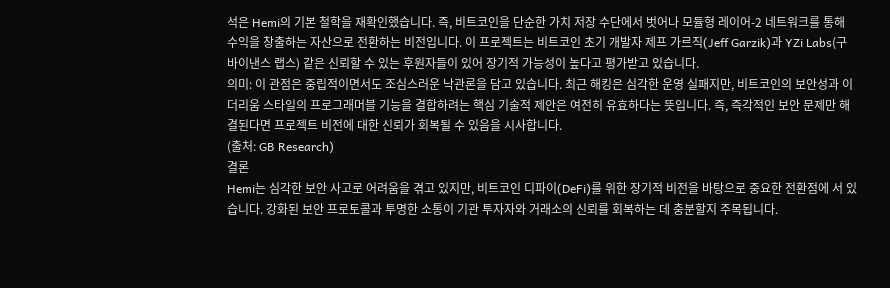석은 Hemi의 기본 철학을 재확인했습니다. 즉, 비트코인을 단순한 가치 저장 수단에서 벗어나 모듈형 레이어-2 네트워크를 통해 수익을 창출하는 자산으로 전환하는 비전입니다. 이 프로젝트는 비트코인 초기 개발자 제프 가르직(Jeff Garzik)과 YZi Labs(구 바이낸스 랩스) 같은 신뢰할 수 있는 후원자들이 있어 장기적 가능성이 높다고 평가받고 있습니다.
의미: 이 관점은 중립적이면서도 조심스러운 낙관론을 담고 있습니다. 최근 해킹은 심각한 운영 실패지만, 비트코인의 보안성과 이더리움 스타일의 프로그래머블 기능을 결합하려는 핵심 기술적 제안은 여전히 유효하다는 뜻입니다. 즉, 즉각적인 보안 문제만 해결된다면 프로젝트 비전에 대한 신뢰가 회복될 수 있음을 시사합니다.
(출처: GB Research)
결론
Hemi는 심각한 보안 사고로 어려움을 겪고 있지만, 비트코인 디파이(DeFi)를 위한 장기적 비전을 바탕으로 중요한 전환점에 서 있습니다. 강화된 보안 프로토콜과 투명한 소통이 기관 투자자와 거래소의 신뢰를 회복하는 데 충분할지 주목됩니다.